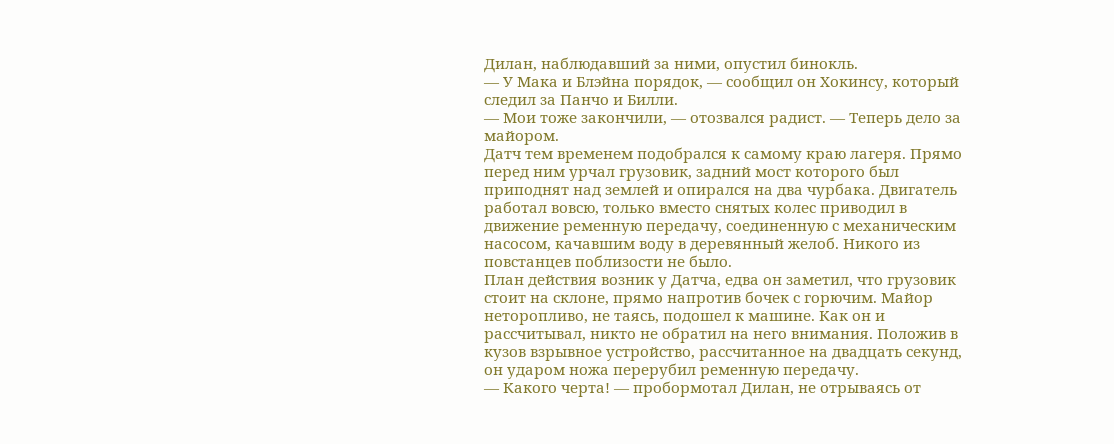Дилан, наблюдавший за ними, опустил бинокль.
— У Мака и Блэйна порядок, — сообщил он Хокинсу, который следил за Панчо и Билли.
— Мои тоже закончили, — отозвался радист. — Теперь дело за майором.
Датч тем временем подобрался к самому краю лагеря. Прямо перед ним урчал грузовик, задний мост которого был приподнят над землей и опирался на два чурбака. Двигатель работал вовсю, только вместо снятых колес приводил в движение ременную передачу, соединенную с механическим насосом, качавшим воду в деревянный желоб. Никого из повстанцев поблизости не было.
План действия возник у Датча, едва он заметил, что грузовик стоит на склоне, прямо напротив бочек с горючим. Майор неторопливо, не таясь, подошел к машине. Как он и рассчитывал, никто не обратил на него внимания. Положив в кузов взрывное устройство, рассчитанное на двадцать секунд, он ударом ножа перерубил ременную передачу.
— Какого черта! — пробормотал Дилан, не отрываясь от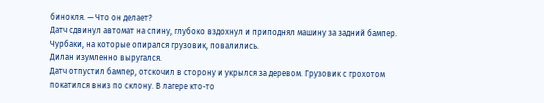бинокля. — Что он делает?
Датч сдвинул автомат на спину, глубоко вздохнул и приподнял машину за задний бампер. Чурбаки, на которые опирался грузовик, повалились.
Дилан изумленно выругался.
Датч отпустил бампер, отскочил в сторону и укрылся за деревом. Грузовик с грохотом покатился вниз по склону. В лагере кто-то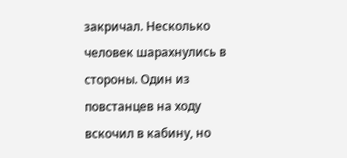закричал. Несколько человек шарахнулись в стороны. Один из повстанцев на ходу вскочил в кабину, но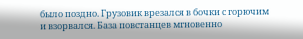было поздно. Грузовик врезался в бочки с горючим и взорвался. База повстанцев мгновенно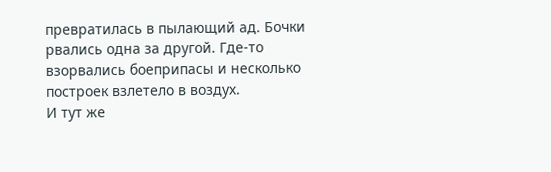превратилась в пылающий ад. Бочки рвались одна за другой. Где-то взорвались боеприпасы и несколько построек взлетело в воздух.
И тут же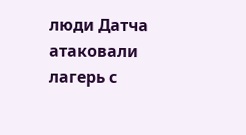люди Датча атаковали лагерь с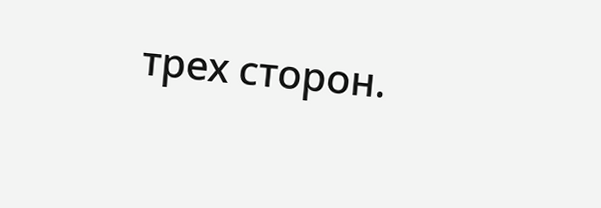трех сторон.